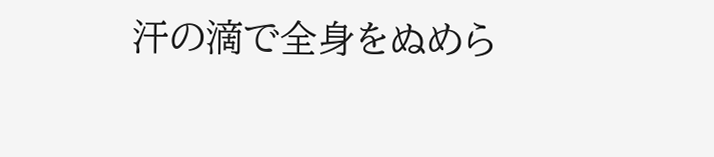汗の滴で全身をぬめら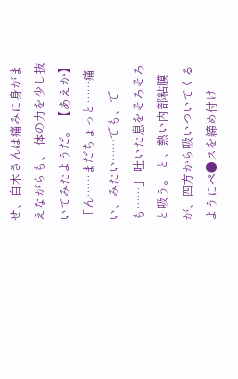せ、白木さんは痛みに身がまえながらも、 体の力を少し抜いてみたようだ。 【あえか】 「ん……まだちょっと……痛い、みたい……でも、でも……」 吐いた息をそろそろと吸う。 と、熱い内部粘膜が、四方から吸いついてくるようにペ●スを締め付け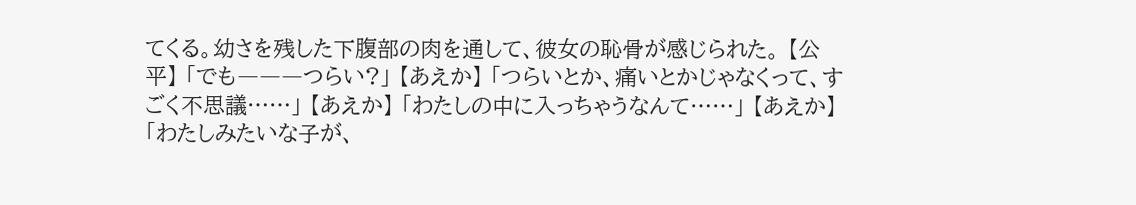てくる。幼さを残した下腹部の肉を通して、彼女の恥骨が感じられた。 【公平】 「でも―――つらい?」 【あえか】 「つらいとか、痛いとかじゃなくって、すごく不思議……」 【あえか】 「わたしの中に入っちゃうなんて……」 【あえか】 「わたしみたいな子が、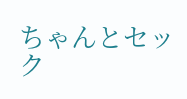ちゃんとセック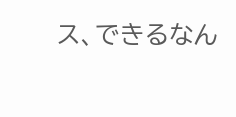ス、できるなん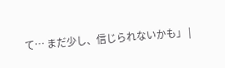て… まだ少し、信じられないかも」 |